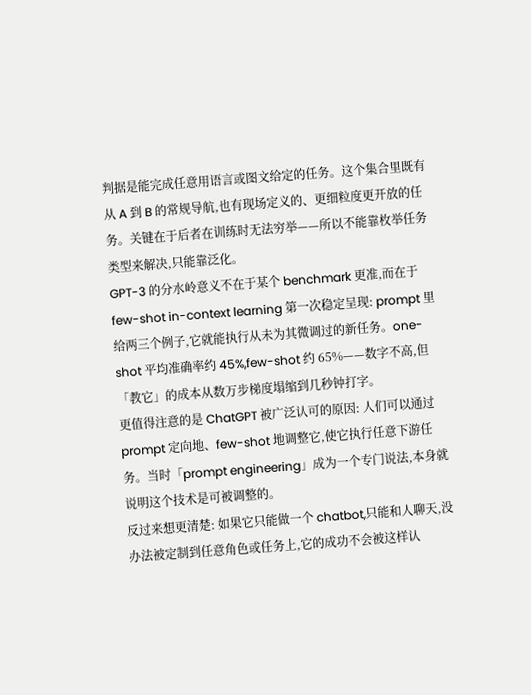判据是能完成任意用语言或图文给定的任务。这个集合里既有从 A 到 B 的常规导航,也有现场定义的、更细粒度更开放的任务。关键在于后者在训练时无法穷举——所以不能靠枚举任务类型来解决,只能靠泛化。
GPT-3 的分水岭意义不在于某个 benchmark 更准,而在于 few-shot in-context learning 第一次稳定呈现: prompt 里给两三个例子,它就能执行从未为其微调过的新任务。one-shot 平均准确率约 45%,few-shot 约 65%——数字不高,但「教它」的成本从数万步梯度塌缩到几秒钟打字。
更值得注意的是 ChatGPT 被广泛认可的原因: 人们可以通过 prompt 定向地、few-shot 地调整它,使它执行任意下游任务。当时「prompt engineering」成为一个专门说法,本身就说明这个技术是可被调整的。
反过来想更清楚: 如果它只能做一个 chatbot,只能和人聊天,没办法被定制到任意角色或任务上,它的成功不会被这样认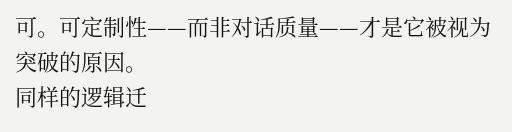可。可定制性——而非对话质量——才是它被视为突破的原因。
同样的逻辑迁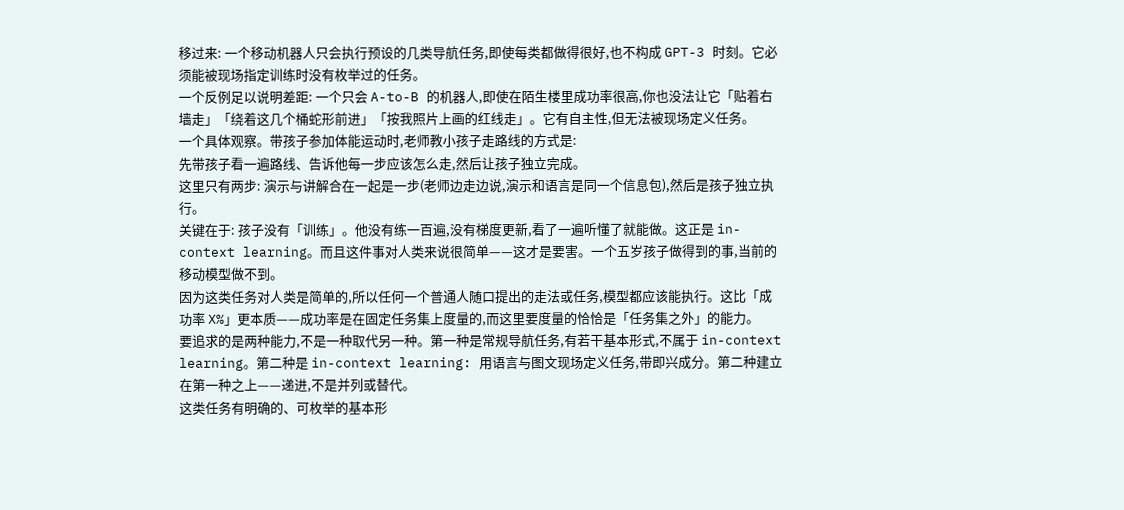移过来: 一个移动机器人只会执行预设的几类导航任务,即使每类都做得很好,也不构成 GPT-3 时刻。它必须能被现场指定训练时没有枚举过的任务。
一个反例足以说明差距: 一个只会 A-to-B 的机器人,即使在陌生楼里成功率很高,你也没法让它「贴着右墙走」「绕着这几个桶蛇形前进」「按我照片上画的红线走」。它有自主性,但无法被现场定义任务。
一个具体观察。带孩子参加体能运动时,老师教小孩子走路线的方式是:
先带孩子看一遍路线、告诉他每一步应该怎么走,然后让孩子独立完成。
这里只有两步: 演示与讲解合在一起是一步(老师边走边说,演示和语言是同一个信息包),然后是孩子独立执行。
关键在于: 孩子没有「训练」。他没有练一百遍,没有梯度更新,看了一遍听懂了就能做。这正是 in-context learning。而且这件事对人类来说很简单——这才是要害。一个五岁孩子做得到的事,当前的移动模型做不到。
因为这类任务对人类是简单的,所以任何一个普通人随口提出的走法或任务,模型都应该能执行。这比「成功率 X%」更本质——成功率是在固定任务集上度量的,而这里要度量的恰恰是「任务集之外」的能力。
要追求的是两种能力,不是一种取代另一种。第一种是常规导航任务,有若干基本形式,不属于 in-context learning。第二种是 in-context learning: 用语言与图文现场定义任务,带即兴成分。第二种建立在第一种之上——递进,不是并列或替代。
这类任务有明确的、可枚举的基本形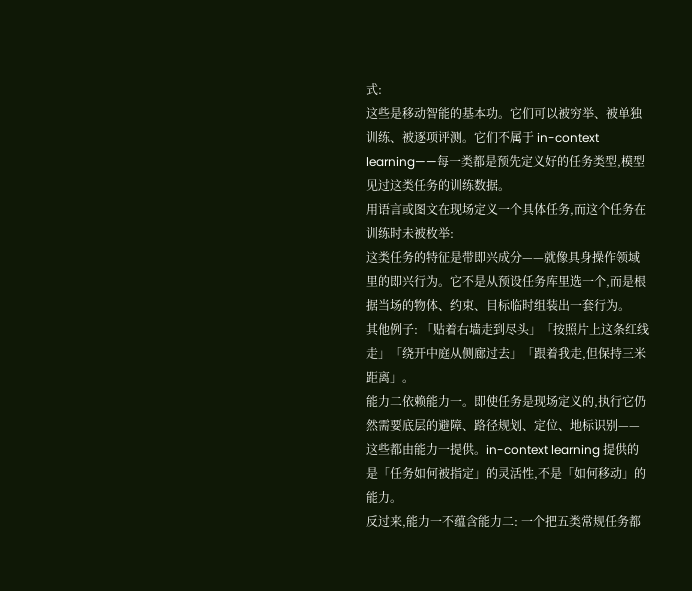式:
这些是移动智能的基本功。它们可以被穷举、被单独训练、被逐项评测。它们不属于 in-context learning——每一类都是预先定义好的任务类型,模型见过这类任务的训练数据。
用语言或图文在现场定义一个具体任务,而这个任务在训练时未被枚举:
这类任务的特征是带即兴成分——就像具身操作领域里的即兴行为。它不是从预设任务库里选一个,而是根据当场的物体、约束、目标临时组装出一套行为。
其他例子: 「贴着右墙走到尽头」「按照片上这条红线走」「绕开中庭从侧廊过去」「跟着我走,但保持三米距离」。
能力二依赖能力一。即使任务是现场定义的,执行它仍然需要底层的避障、路径规划、定位、地标识别——这些都由能力一提供。in-context learning 提供的是「任务如何被指定」的灵活性,不是「如何移动」的能力。
反过来,能力一不蕴含能力二: 一个把五类常规任务都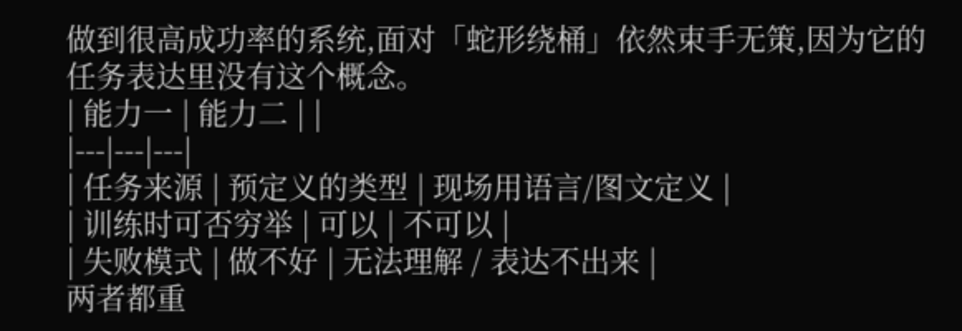做到很高成功率的系统,面对「蛇形绕桶」依然束手无策,因为它的任务表达里没有这个概念。
| 能力一 | 能力二 | |
|---|---|---|
| 任务来源 | 预定义的类型 | 现场用语言/图文定义 |
| 训练时可否穷举 | 可以 | 不可以 |
| 失败模式 | 做不好 | 无法理解 / 表达不出来 |
两者都重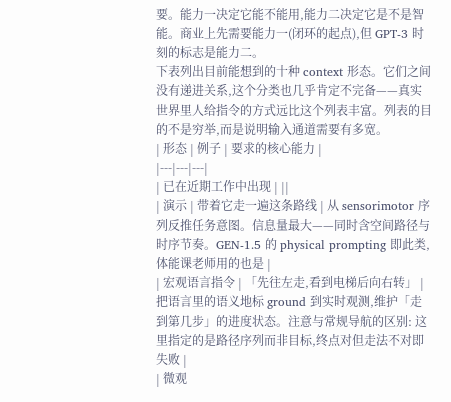要。能力一决定它能不能用,能力二决定它是不是智能。商业上先需要能力一(闭环的起点),但 GPT-3 时刻的标志是能力二。
下表列出目前能想到的十种 context 形态。它们之间没有递进关系,这个分类也几乎肯定不完备——真实世界里人给指令的方式远比这个列表丰富。列表的目的不是穷举,而是说明输入通道需要有多宽。
| 形态 | 例子 | 要求的核心能力 |
|---|---|---|
| 已在近期工作中出现 | ||
| 演示 | 带着它走一遍这条路线 | 从 sensorimotor 序列反推任务意图。信息量最大——同时含空间路径与时序节奏。GEN-1.5 的 physical prompting 即此类,体能课老师用的也是 |
| 宏观语言指令 | 「先往左走,看到电梯后向右转」 | 把语言里的语义地标 ground 到实时观测,维护「走到第几步」的进度状态。注意与常规导航的区别: 这里指定的是路径序列而非目标,终点对但走法不对即失败 |
| 微观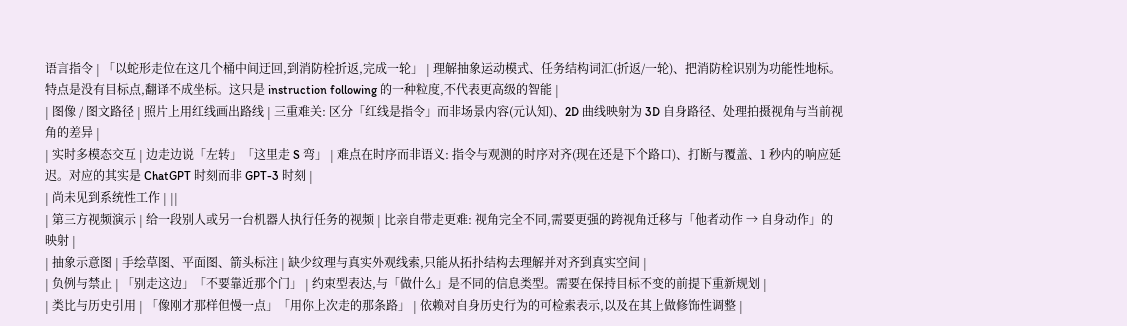语言指令 | 「以蛇形走位在这几个桶中间迂回,到消防栓折返,完成一轮」 | 理解抽象运动模式、任务结构词汇(折返/一轮)、把消防栓识别为功能性地标。特点是没有目标点,翻译不成坐标。这只是 instruction following 的一种粒度,不代表更高级的智能 |
| 图像 / 图文路径 | 照片上用红线画出路线 | 三重难关: 区分「红线是指令」而非场景内容(元认知)、2D 曲线映射为 3D 自身路径、处理拍摄视角与当前视角的差异 |
| 实时多模态交互 | 边走边说「左转」「这里走 S 弯」 | 难点在时序而非语义: 指令与观测的时序对齐(现在还是下个路口)、打断与覆盖、1 秒内的响应延迟。对应的其实是 ChatGPT 时刻而非 GPT-3 时刻 |
| 尚未见到系统性工作 | ||
| 第三方视频演示 | 给一段别人或另一台机器人执行任务的视频 | 比亲自带走更难: 视角完全不同,需要更强的跨视角迁移与「他者动作 → 自身动作」的映射 |
| 抽象示意图 | 手绘草图、平面图、箭头标注 | 缺少纹理与真实外观线索,只能从拓扑结构去理解并对齐到真实空间 |
| 负例与禁止 | 「别走这边」「不要靠近那个门」 | 约束型表达,与「做什么」是不同的信息类型。需要在保持目标不变的前提下重新规划 |
| 类比与历史引用 | 「像刚才那样但慢一点」「用你上次走的那条路」 | 依赖对自身历史行为的可检索表示,以及在其上做修饰性调整 |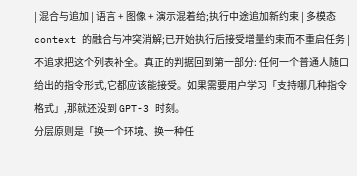| 混合与追加 | 语言 + 图像 + 演示混着给;执行中途追加新约束 | 多模态 context 的融合与冲突消解;已开始执行后接受增量约束而不重启任务 |
不追求把这个列表补全。真正的判据回到第一部分: 任何一个普通人随口给出的指令形式,它都应该能接受。如果需要用户学习「支持哪几种指令格式」,那就还没到 GPT-3 时刻。
分层原则是「换一个环境、换一种任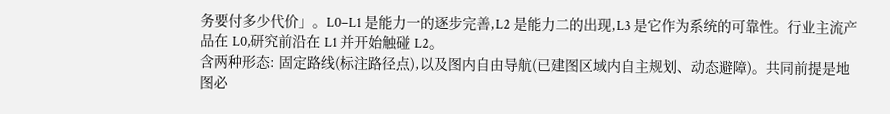务要付多少代价」。L0–L1 是能力一的逐步完善,L2 是能力二的出现,L3 是它作为系统的可靠性。行业主流产品在 L0,研究前沿在 L1 并开始触碰 L2。
含两种形态: 固定路线(标注路径点),以及图内自由导航(已建图区域内自主规划、动态避障)。共同前提是地图必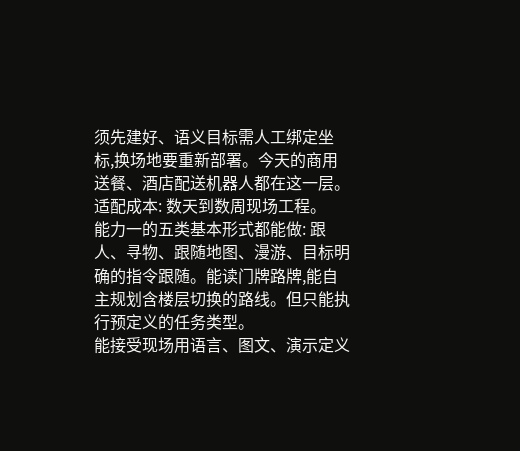须先建好、语义目标需人工绑定坐标,换场地要重新部署。今天的商用送餐、酒店配送机器人都在这一层。适配成本: 数天到数周现场工程。
能力一的五类基本形式都能做: 跟人、寻物、跟随地图、漫游、目标明确的指令跟随。能读门牌路牌,能自主规划含楼层切换的路线。但只能执行预定义的任务类型。
能接受现场用语言、图文、演示定义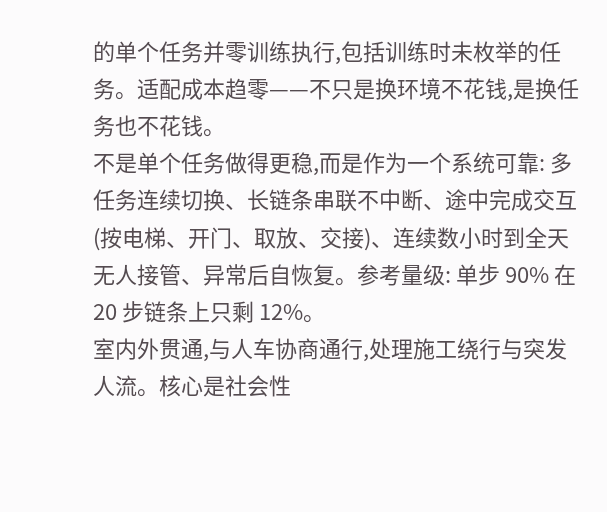的单个任务并零训练执行,包括训练时未枚举的任务。适配成本趋零——不只是换环境不花钱,是换任务也不花钱。
不是单个任务做得更稳,而是作为一个系统可靠: 多任务连续切换、长链条串联不中断、途中完成交互(按电梯、开门、取放、交接)、连续数小时到全天无人接管、异常后自恢复。参考量级: 单步 90% 在 20 步链条上只剩 12%。
室内外贯通,与人车协商通行,处理施工绕行与突发人流。核心是社会性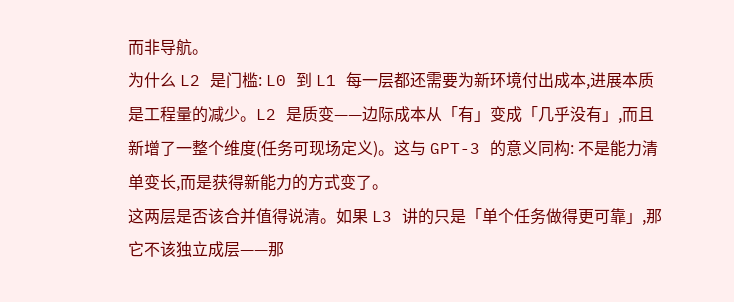而非导航。
为什么 L2 是门槛: L0 到 L1 每一层都还需要为新环境付出成本,进展本质是工程量的减少。L2 是质变——边际成本从「有」变成「几乎没有」,而且新增了一整个维度(任务可现场定义)。这与 GPT-3 的意义同构: 不是能力清单变长,而是获得新能力的方式变了。
这两层是否该合并值得说清。如果 L3 讲的只是「单个任务做得更可靠」,那它不该独立成层——那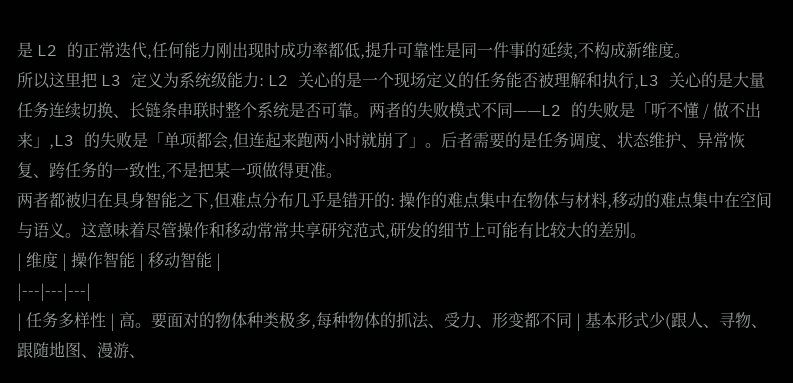是 L2 的正常迭代,任何能力刚出现时成功率都低,提升可靠性是同一件事的延续,不构成新维度。
所以这里把 L3 定义为系统级能力: L2 关心的是一个现场定义的任务能否被理解和执行,L3 关心的是大量任务连续切换、长链条串联时整个系统是否可靠。两者的失败模式不同——L2 的失败是「听不懂 / 做不出来」,L3 的失败是「单项都会,但连起来跑两小时就崩了」。后者需要的是任务调度、状态维护、异常恢复、跨任务的一致性,不是把某一项做得更准。
两者都被归在具身智能之下,但难点分布几乎是错开的: 操作的难点集中在物体与材料,移动的难点集中在空间与语义。这意味着尽管操作和移动常常共享研究范式,研发的细节上可能有比较大的差别。
| 维度 | 操作智能 | 移动智能 |
|---|---|---|
| 任务多样性 | 高。要面对的物体种类极多,每种物体的抓法、受力、形变都不同 | 基本形式少(跟人、寻物、跟随地图、漫游、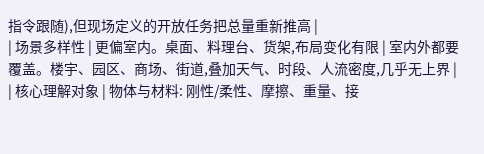指令跟随),但现场定义的开放任务把总量重新推高 |
| 场景多样性 | 更偏室内。桌面、料理台、货架,布局变化有限 | 室内外都要覆盖。楼宇、园区、商场、街道,叠加天气、时段、人流密度,几乎无上界 |
| 核心理解对象 | 物体与材料: 刚性/柔性、摩擦、重量、接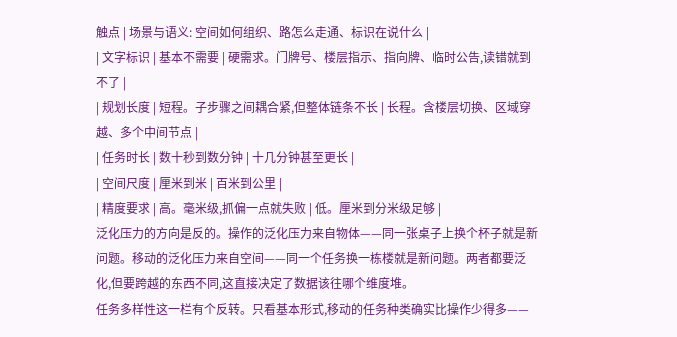触点 | 场景与语义: 空间如何组织、路怎么走通、标识在说什么 |
| 文字标识 | 基本不需要 | 硬需求。门牌号、楼层指示、指向牌、临时公告,读错就到不了 |
| 规划长度 | 短程。子步骤之间耦合紧,但整体链条不长 | 长程。含楼层切换、区域穿越、多个中间节点 |
| 任务时长 | 数十秒到数分钟 | 十几分钟甚至更长 |
| 空间尺度 | 厘米到米 | 百米到公里 |
| 精度要求 | 高。毫米级,抓偏一点就失败 | 低。厘米到分米级足够 |
泛化压力的方向是反的。操作的泛化压力来自物体——同一张桌子上换个杯子就是新问题。移动的泛化压力来自空间——同一个任务换一栋楼就是新问题。两者都要泛化,但要跨越的东西不同,这直接决定了数据该往哪个维度堆。
任务多样性这一栏有个反转。只看基本形式,移动的任务种类确实比操作少得多——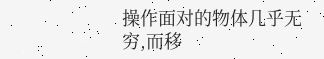操作面对的物体几乎无穷,而移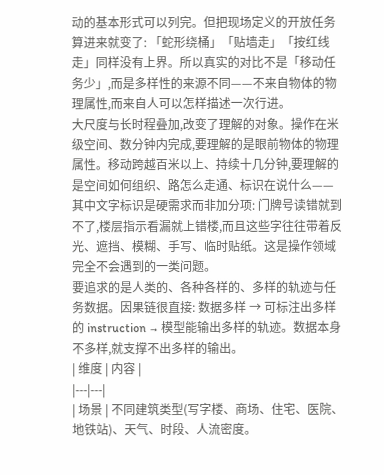动的基本形式可以列完。但把现场定义的开放任务算进来就变了: 「蛇形绕桶」「贴墙走」「按红线走」同样没有上界。所以真实的对比不是「移动任务少」,而是多样性的来源不同——不来自物体的物理属性,而来自人可以怎样描述一次行进。
大尺度与长时程叠加,改变了理解的对象。操作在米级空间、数分钟内完成,要理解的是眼前物体的物理属性。移动跨越百米以上、持续十几分钟,要理解的是空间如何组织、路怎么走通、标识在说什么——其中文字标识是硬需求而非加分项: 门牌号读错就到不了,楼层指示看漏就上错楼,而且这些字往往带着反光、遮挡、模糊、手写、临时贴纸。这是操作领域完全不会遇到的一类问题。
要追求的是人类的、各种各样的、多样的轨迹与任务数据。因果链很直接: 数据多样 → 可标注出多样的 instruction → 模型能输出多样的轨迹。数据本身不多样,就支撑不出多样的输出。
| 维度 | 内容 |
|---|---|
| 场景 | 不同建筑类型(写字楼、商场、住宅、医院、地铁站)、天气、时段、人流密度。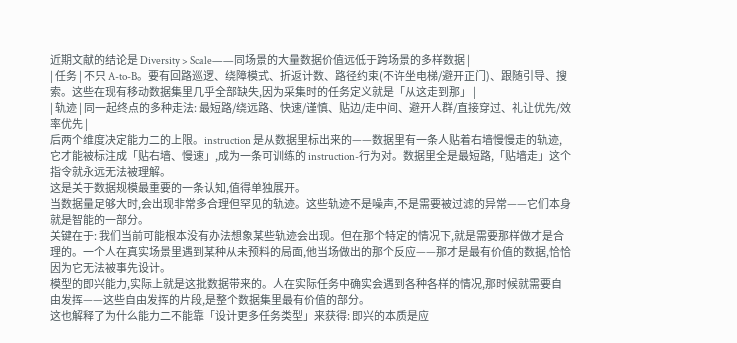近期文献的结论是 Diversity > Scale——同场景的大量数据价值远低于跨场景的多样数据 |
| 任务 | 不只 A-to-B。要有回路巡逻、绕障模式、折返计数、路径约束(不许坐电梯/避开正门)、跟随引导、搜索。这些在现有移动数据集里几乎全部缺失,因为采集时的任务定义就是「从这走到那」 |
| 轨迹 | 同一起终点的多种走法: 最短路/绕远路、快速/谨慎、贴边/走中间、避开人群/直接穿过、礼让优先/效率优先 |
后两个维度决定能力二的上限。instruction 是从数据里标出来的——数据里有一条人贴着右墙慢慢走的轨迹,它才能被标注成「贴右墙、慢速」,成为一条可训练的 instruction-行为对。数据里全是最短路,「贴墙走」这个指令就永远无法被理解。
这是关于数据规模最重要的一条认知,值得单独展开。
当数据量足够大时,会出现非常多合理但罕见的轨迹。这些轨迹不是噪声,不是需要被过滤的异常——它们本身就是智能的一部分。
关键在于: 我们当前可能根本没有办法想象某些轨迹会出现。但在那个特定的情况下,就是需要那样做才是合理的。一个人在真实场景里遇到某种从未预料的局面,他当场做出的那个反应——那才是最有价值的数据,恰恰因为它无法被事先设计。
模型的即兴能力,实际上就是这批数据带来的。人在实际任务中确实会遇到各种各样的情况,那时候就需要自由发挥——这些自由发挥的片段,是整个数据集里最有价值的部分。
这也解释了为什么能力二不能靠「设计更多任务类型」来获得: 即兴的本质是应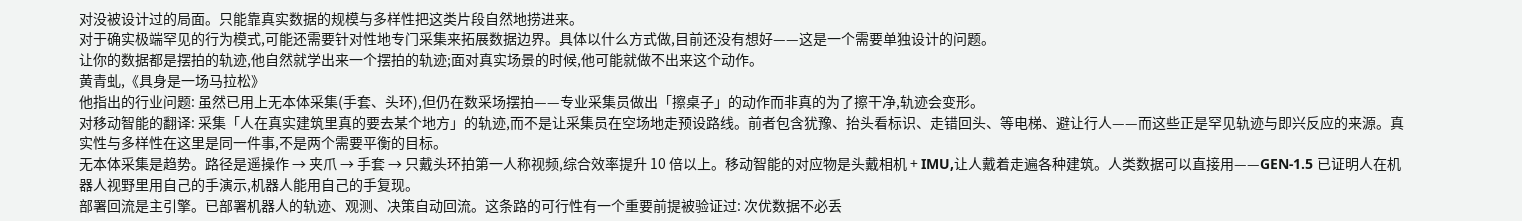对没被设计过的局面。只能靠真实数据的规模与多样性把这类片段自然地捞进来。
对于确实极端罕见的行为模式,可能还需要针对性地专门采集来拓展数据边界。具体以什么方式做,目前还没有想好——这是一个需要单独设计的问题。
让你的数据都是摆拍的轨迹,他自然就学出来一个摆拍的轨迹;面对真实场景的时候,他可能就做不出来这个动作。
黄青虬,《具身是一场马拉松》
他指出的行业问题: 虽然已用上无本体采集(手套、头环),但仍在数采场摆拍——专业采集员做出「擦桌子」的动作而非真的为了擦干净,轨迹会变形。
对移动智能的翻译: 采集「人在真实建筑里真的要去某个地方」的轨迹,而不是让采集员在空场地走预设路线。前者包含犹豫、抬头看标识、走错回头、等电梯、避让行人——而这些正是罕见轨迹与即兴反应的来源。真实性与多样性在这里是同一件事,不是两个需要平衡的目标。
无本体采集是趋势。路径是遥操作 → 夹爪 → 手套 → 只戴头环拍第一人称视频,综合效率提升 10 倍以上。移动智能的对应物是头戴相机 + IMU,让人戴着走遍各种建筑。人类数据可以直接用——GEN-1.5 已证明人在机器人视野里用自己的手演示,机器人能用自己的手复现。
部署回流是主引擎。已部署机器人的轨迹、观测、决策自动回流。这条路的可行性有一个重要前提被验证过: 次优数据不必丢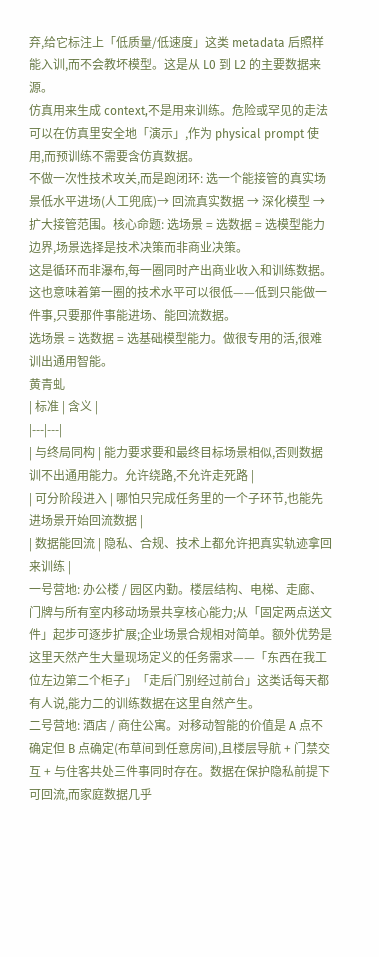弃,给它标注上「低质量/低速度」这类 metadata 后照样能入训,而不会教坏模型。这是从 L0 到 L2 的主要数据来源。
仿真用来生成 context,不是用来训练。危险或罕见的走法可以在仿真里安全地「演示」,作为 physical prompt 使用,而预训练不需要含仿真数据。
不做一次性技术攻关,而是跑闭环: 选一个能接管的真实场景低水平进场(人工兜底)→ 回流真实数据 → 深化模型 → 扩大接管范围。核心命题: 选场景 = 选数据 = 选模型能力边界,场景选择是技术决策而非商业决策。
这是循环而非瀑布,每一圈同时产出商业收入和训练数据。这也意味着第一圈的技术水平可以很低——低到只能做一件事,只要那件事能进场、能回流数据。
选场景 = 选数据 = 选基础模型能力。做很专用的活,很难训出通用智能。
黄青虬
| 标准 | 含义 |
|---|---|
| 与终局同构 | 能力要求要和最终目标场景相似,否则数据训不出通用能力。允许绕路,不允许走死路 |
| 可分阶段进入 | 哪怕只完成任务里的一个子环节,也能先进场景开始回流数据 |
| 数据能回流 | 隐私、合规、技术上都允许把真实轨迹拿回来训练 |
一号营地: 办公楼 / 园区内勤。楼层结构、电梯、走廊、门牌与所有室内移动场景共享核心能力;从「固定两点送文件」起步可逐步扩展;企业场景合规相对简单。额外优势是这里天然产生大量现场定义的任务需求——「东西在我工位左边第二个柜子」「走后门别经过前台」这类话每天都有人说,能力二的训练数据在这里自然产生。
二号营地: 酒店 / 商住公寓。对移动智能的价值是 A 点不确定但 B 点确定(布草间到任意房间),且楼层导航 + 门禁交互 + 与住客共处三件事同时存在。数据在保护隐私前提下可回流,而家庭数据几乎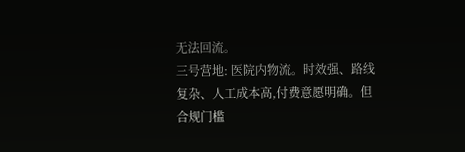无法回流。
三号营地: 医院内物流。时效强、路线复杂、人工成本高,付费意愿明确。但合规门槛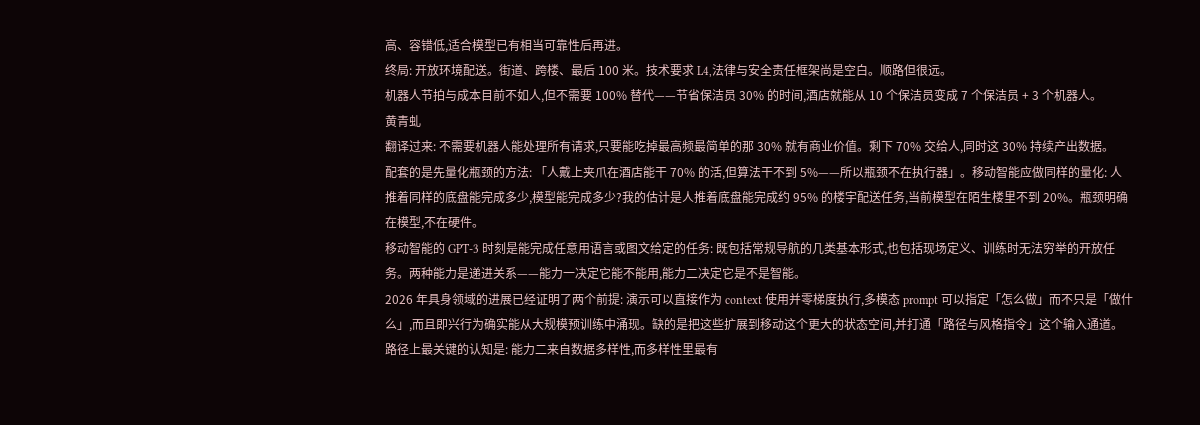高、容错低,适合模型已有相当可靠性后再进。
终局: 开放环境配送。街道、跨楼、最后 100 米。技术要求 L4,法律与安全责任框架尚是空白。顺路但很远。
机器人节拍与成本目前不如人,但不需要 100% 替代——节省保洁员 30% 的时间,酒店就能从 10 个保洁员变成 7 个保洁员 + 3 个机器人。
黄青虬
翻译过来: 不需要机器人能处理所有请求,只要能吃掉最高频最简单的那 30% 就有商业价值。剩下 70% 交给人,同时这 30% 持续产出数据。
配套的是先量化瓶颈的方法: 「人戴上夹爪在酒店能干 70% 的活,但算法干不到 5%——所以瓶颈不在执行器」。移动智能应做同样的量化: 人推着同样的底盘能完成多少,模型能完成多少?我的估计是人推着底盘能完成约 95% 的楼宇配送任务,当前模型在陌生楼里不到 20%。瓶颈明确在模型,不在硬件。
移动智能的 GPT-3 时刻是能完成任意用语言或图文给定的任务: 既包括常规导航的几类基本形式,也包括现场定义、训练时无法穷举的开放任务。两种能力是递进关系——能力一决定它能不能用,能力二决定它是不是智能。
2026 年具身领域的进展已经证明了两个前提: 演示可以直接作为 context 使用并零梯度执行,多模态 prompt 可以指定「怎么做」而不只是「做什么」,而且即兴行为确实能从大规模预训练中涌现。缺的是把这些扩展到移动这个更大的状态空间,并打通「路径与风格指令」这个输入通道。
路径上最关键的认知是: 能力二来自数据多样性,而多样性里最有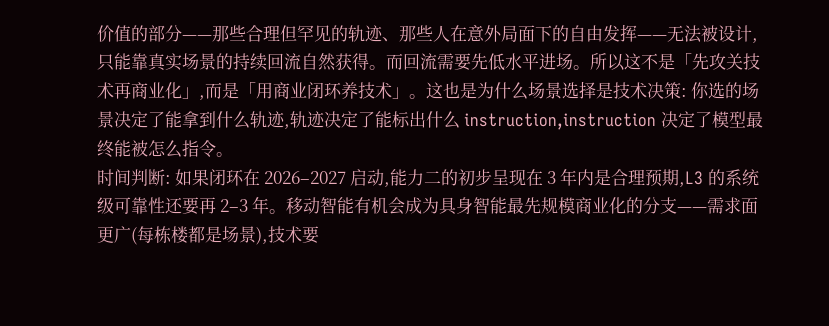价值的部分——那些合理但罕见的轨迹、那些人在意外局面下的自由发挥——无法被设计,只能靠真实场景的持续回流自然获得。而回流需要先低水平进场。所以这不是「先攻关技术再商业化」,而是「用商业闭环养技术」。这也是为什么场景选择是技术决策: 你选的场景决定了能拿到什么轨迹,轨迹决定了能标出什么 instruction,instruction 决定了模型最终能被怎么指令。
时间判断: 如果闭环在 2026–2027 启动,能力二的初步呈现在 3 年内是合理预期,L3 的系统级可靠性还要再 2–3 年。移动智能有机会成为具身智能最先规模商业化的分支——需求面更广(每栋楼都是场景),技术要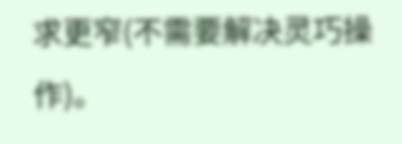求更窄(不需要解决灵巧操作)。